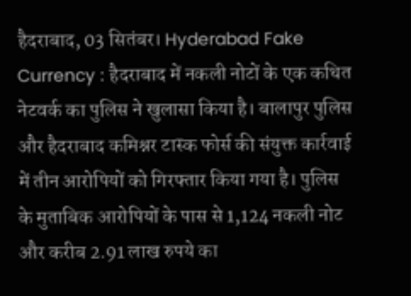हैदराबाद, 03 सितंबर। Hyderabad Fake Currency : हैदराबाद में नकली नोटों के एक कथित नेटवर्क का पुलिस ने खुलासा किया है। बालापुर पुलिस और हैदराबाद कमिश्नर टास्क फोर्स की संयुक्त कार्रवाई में तीन आरोपियों को गिरफ्तार किया गया है। पुलिस के मुताबिक आरोपियों के पास से 1,124 नकली नोट और करीब 2.91 लाख रुपये का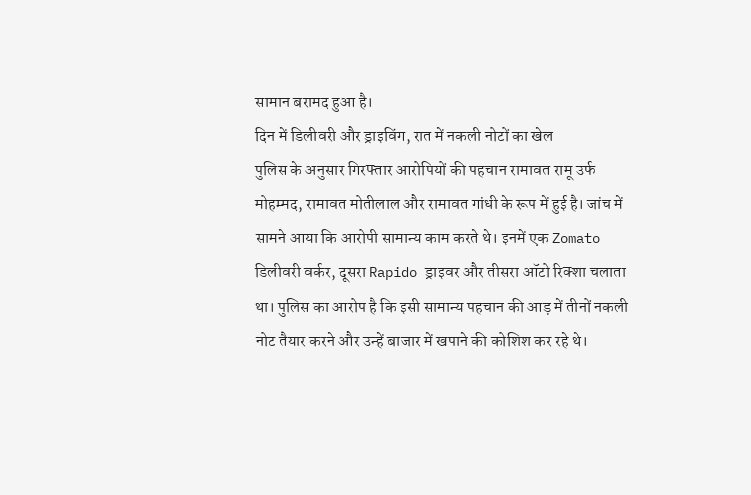सामान बरामद हुआ है।
दिन में डिलीवरी और ड्राइविंग, रात में नकली नोटों का खेल
पुलिस के अनुसार गिरफ्तार आरोपियों की पहचान रामावत रामू उर्फ मोहम्मद, रामावत मोतीलाल और रामावत गांधी के रूप में हुई है। जांच में सामने आया कि आरोपी सामान्य काम करते थे। इनमें एक Zomato डिलीवरी वर्कर, दूसरा Rapido ड्राइवर और तीसरा ऑटो रिक्शा चलाता था। पुलिस का आरोप है कि इसी सामान्य पहचान की आड़ में तीनों नकली नोट तैयार करने और उन्हें बाजार में खपाने की कोशिश कर रहे थे।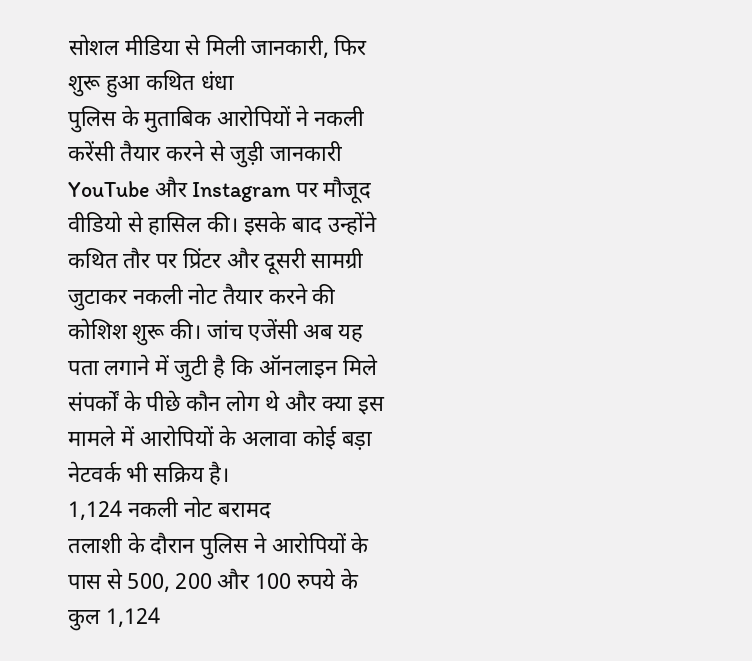सोशल मीडिया से मिली जानकारी, फिर शुरू हुआ कथित धंधा
पुलिस के मुताबिक आरोपियों ने नकली करेंसी तैयार करने से जुड़ी जानकारी YouTube और Instagram पर मौजूद वीडियो से हासिल की। इसके बाद उन्होंने कथित तौर पर प्रिंटर और दूसरी सामग्री जुटाकर नकली नोट तैयार करने की कोशिश शुरू की। जांच एजेंसी अब यह पता लगाने में जुटी है कि ऑनलाइन मिले संपर्कों के पीछे कौन लोग थे और क्या इस मामले में आरोपियों के अलावा कोई बड़ा नेटवर्क भी सक्रिय है।
1,124 नकली नोट बरामद
तलाशी के दौरान पुलिस ने आरोपियों के पास से 500, 200 और 100 रुपये के कुल 1,124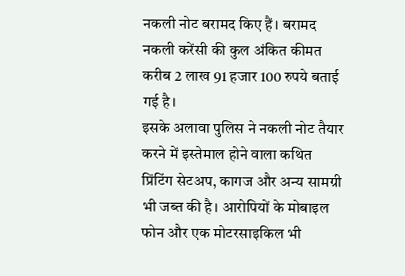नकली नोट बरामद किए हैं। बरामद नकली करेंसी की कुल अंकित कीमत करीब 2 लाख 91 हजार 100 रुपये बताई गई है।
इसके अलावा पुलिस ने नकली नोट तैयार करने में इस्तेमाल होने वाला कथित प्रिंटिंग सेटअप, कागज और अन्य सामग्री भी जब्त की है। आरोपियों के मोबाइल फोन और एक मोटरसाइकिल भी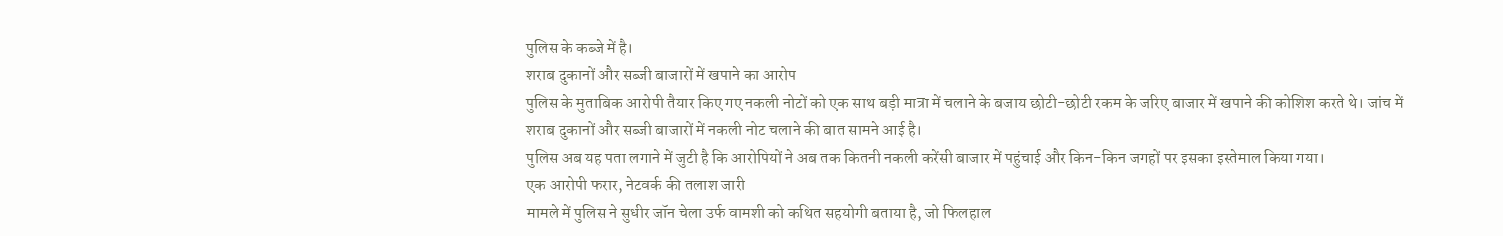पुलिस के कब्जे में है।
शराब दुकानों और सब्जी बाजारों में खपाने का आरोप
पुलिस के मुताबिक आरोपी तैयार किए गए नकली नोटों को एक साथ बड़ी मात्रा में चलाने के बजाय छोटी-छोटी रकम के जरिए बाजार में खपाने की कोशिश करते थे। जांच में शराब दुकानों और सब्जी बाजारों में नकली नोट चलाने की बात सामने आई है।
पुलिस अब यह पता लगाने में जुटी है कि आरोपियों ने अब तक कितनी नकली करेंसी बाजार में पहुंचाई और किन-किन जगहों पर इसका इस्तेमाल किया गया।
एक आरोपी फरार, नेटवर्क की तलाश जारी
मामले में पुलिस ने सुधीर जॉन चेला उर्फ वामशी को कथित सहयोगी बताया है, जो फिलहाल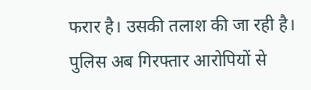फरार है। उसकी तलाश की जा रही है। पुलिस अब गिरफ्तार आरोपियों से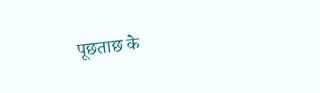पूछताछ के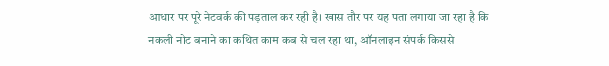आधार पर पूरे नेटवर्क की पड़ताल कर रही है। खास तौर पर यह पता लगाया जा रहा है कि नकली नोट बनाने का कथित काम कब से चल रहा था, ऑनलाइन संपर्क किससे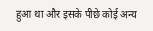हुआ था और इसके पीछे कोई अन्य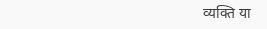व्यक्ति या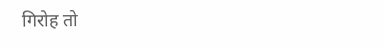गिरोह तो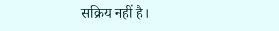सक्रिय नहीं है।